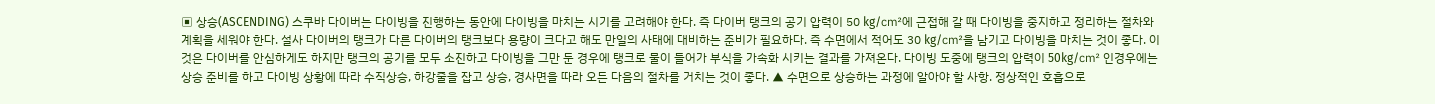▣ 상승(ASCENDING) 스쿠바 다이버는 다이빙을 진행하는 동안에 다이빙을 마치는 시기를 고려해야 한다. 즉 다이버 탱크의 공기 압력이 50 kg/㎠에 근접해 갈 때 다이빙을 중지하고 정리하는 절차와 계획을 세워야 한다. 설사 다이버의 탱크가 다른 다이버의 탱크보다 용량이 크다고 해도 만일의 사태에 대비하는 준비가 필요하다. 즉 수면에서 적어도 30 kg/㎠을 남기고 다이빙을 마치는 것이 좋다. 이것은 다이버를 안심하게도 하지만 탱크의 공기를 모두 소진하고 다이빙을 그만 둔 경우에 탱크로 물이 들어가 부식을 가속화 시키는 결과를 가져온다. 다이빙 도중에 탱크의 압력이 50kg/㎠ 인경우에는 상승 준비를 하고 다이빙 상황에 따라 수직상승, 하강줄을 잡고 상승, 경사면을 따라 오든 다음의 절차를 거치는 것이 좋다. ▲ 수면으로 상승하는 과정에 알아야 할 사항. 정상적인 호흡으로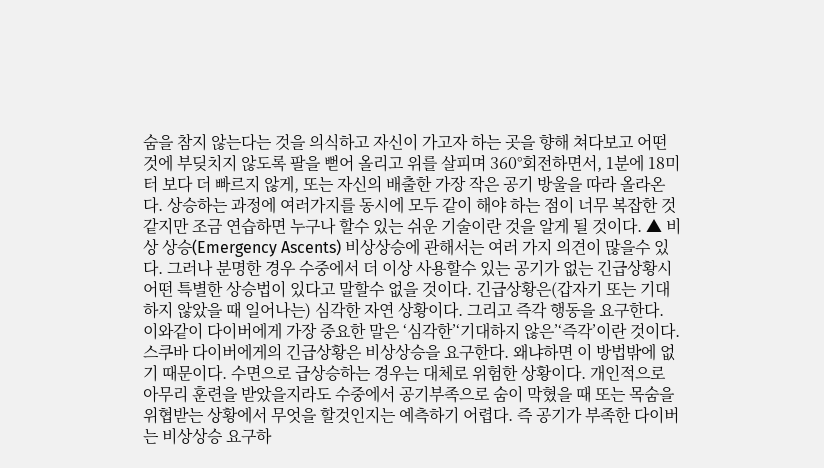숨을 참지 않는다는 것을 의식하고 자신이 가고자 하는 곳을 향해 쳐다보고 어떤 것에 부딪치지 않도록 팔을 뻗어 올리고 위를 살피며 360°회전하면서, 1분에 18미터 보다 더 빠르지 않게, 또는 자신의 배출한 가장 작은 공기 방울을 따라 올라온다. 상승하는 과정에 여러가지를 동시에 모두 같이 해야 하는 점이 너무 복잡한 것 같지만 조금 연습하면 누구나 할수 있는 쉬운 기술이란 것을 알게 될 것이다. ▲ 비상 상승(Emergency Ascents) 비상상승에 관해서는 여러 가지 의견이 많을수 있다. 그러나 분명한 경우 수중에서 더 이상 사용할수 있는 공기가 없는 긴급상황시 어떤 특별한 상승법이 있다고 말할수 없을 것이다. 긴급상황은(갑자기 또는 기대하지 않았을 때 일어나는) 심각한 자연 상황이다. 그리고 즉각 행동을 요구한다. 이와같이 다이버에게 가장 중요한 말은 ‘심각한’‘기대하지 않은’‘즉각’이란 것이다. 스쿠바 다이버에게의 긴급상황은 비상상승을 요구한다. 왜냐하면 이 방법밖에 없기 때문이다. 수면으로 급상승하는 경우는 대체로 위험한 상황이다. 개인적으로 아무리 훈련을 받았을지라도 수중에서 공기부족으로 숨이 막혔을 때 또는 목숨을 위협받는 상황에서 무엇을 할것인지는 예측하기 어렵다. 즉 공기가 부족한 다이버는 비상상승 요구하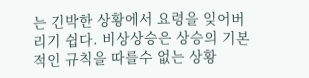는 긴박한 상황에서 요령을 잊어버리기 쉽다. 비상상승은 상승의 기본적인 규칙을 따를수 없는 상황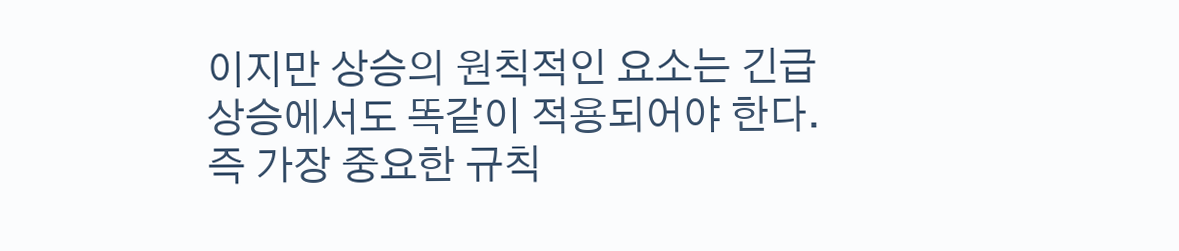이지만 상승의 원칙적인 요소는 긴급상승에서도 똑같이 적용되어야 한다. 즉 가장 중요한 규칙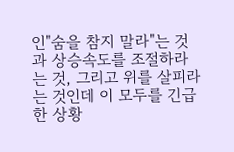인"숨을 참지 말라"는 것과 상승속도를 조절하라는 것, 그리고 위를 살피라는 것인데 이 모두를 긴급한 상황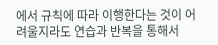에서 규칙에 따라 이행한다는 것이 어려울지라도 연습과 반복을 통해서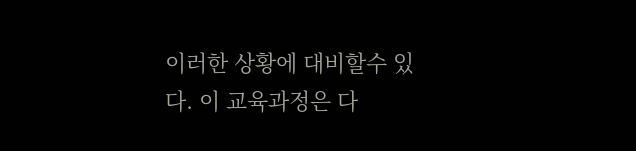이러한 상황에 대비할수 있다. 이 교육과정은 다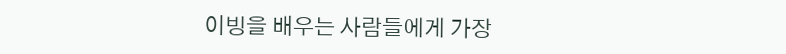이빙을 배우는 사람들에게 가장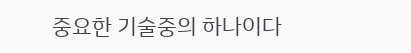중요한 기술중의 하나이다